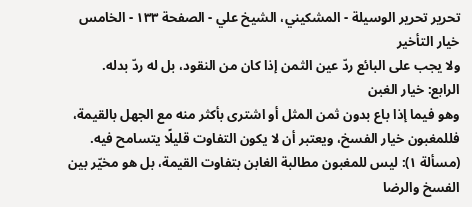تحرير تحرير الوسيلة - المشكيني، الشيخ علي - الصفحة ١٣٣ - الخامس خيار التأخير
ولا يجب على البائع ردّ عين الثمن إذا كان من النقود، بل له ردّ بدله.
الرابع: خيار الغبن
وهو فيما إذا باع بدون ثمن المثل أو اشترى بأكثر منه مع الجهل بالقيمة، فللمغبون خيار الفسخ، ويعتبر أن لا يكون التفاوت قليلًا يتسامح فيه.
(مسألة ١): ليس للمغبون مطالبة الغابن بتفاوت القيمة، بل هو مخيّر بين الفسخ والرضا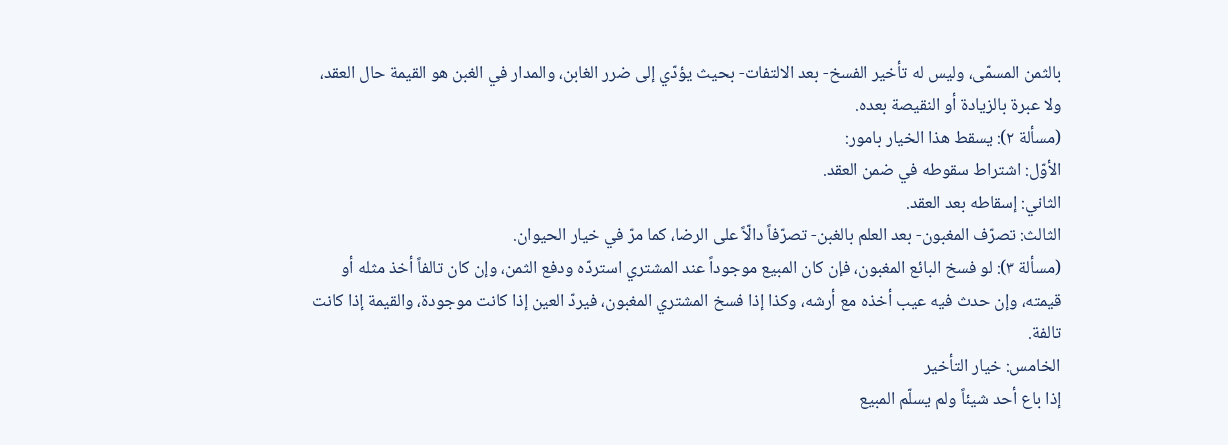بالثمن المسمّى، وليس له تأخير الفسخ- بعد الالتفات- بحيث يؤدّي إلى ضرر الغابن، والمدار في الغبن هو القيمة حال العقد، ولا عبرة بالزيادة أو النقيصة بعده.
(مسألة ٢): يسقط هذا الخيار بامور:
الأوّل: اشتراط سقوطه في ضمن العقد.
الثاني: إسقاطه بعد العقد.
الثالث: تصرّف المغبون- بعد العلم بالغبن- تصرّفاً دالّاً على الرضا، كما مرّ في خيار الحيوان.
(مسألة ٣): لو فسخ البائع المغبون، فإن كان المبيع موجوداً عند المشتري استردّه ودفع الثمن، وإن كان تالفاً أخذ مثله أو قيمته، وإن حدث فيه عيب أخذه مع أرشه، وكذا إذا فسخ المشتري المغبون، فيردّ العين إذا كانت موجودة، والقيمة إذا كانت تالفة.
الخامس: خيار التأخير
إذا باع أحد شيئاً ولم يسلّم المبيع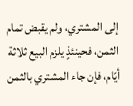إلى المشتري، ولم يقبض تمام الثمن، فحينئذٍ يلزم البيع ثلاثة أيّام، فإن جاء المشتري بالثمن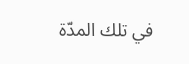في تلك المدّة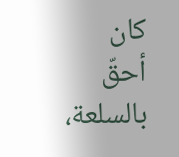كان أحقّ بالسلعة،